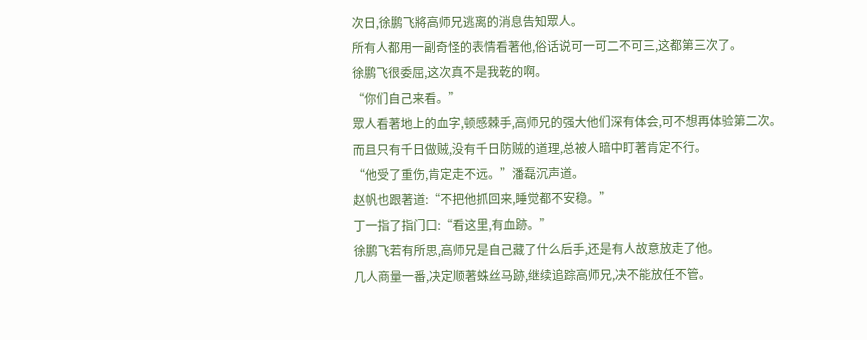次日,徐鹏飞將高师兄逃离的消息告知眾人。
所有人都用一副奇怪的表情看著他,俗话说可一可二不可三,这都第三次了。
徐鹏飞很委屈,这次真不是我乾的啊。
“你们自己来看。”
眾人看著地上的血字,顿感棘手,高师兄的强大他们深有体会,可不想再体验第二次。
而且只有千日做贼,没有千日防贼的道理,总被人暗中盯著肯定不行。
“他受了重伤,肯定走不远。”潘磊沉声道。
赵帆也跟著道:“不把他抓回来,睡觉都不安稳。”
丁一指了指门口:“看这里,有血跡。”
徐鹏飞若有所思,高师兄是自己藏了什么后手,还是有人故意放走了他。
几人商量一番,决定顺著蛛丝马跡,继续追踪高师兄,决不能放任不管。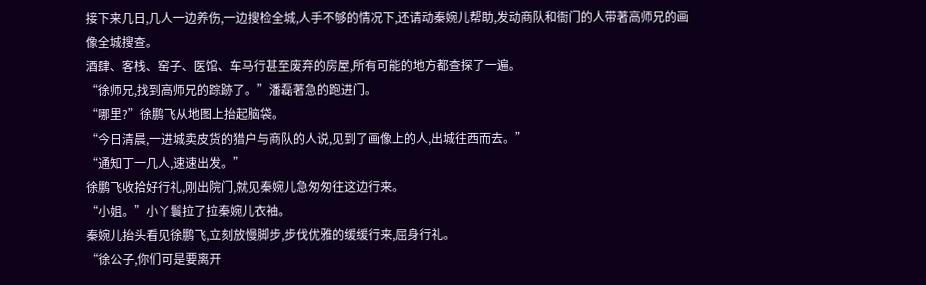接下来几日,几人一边养伤,一边搜检全城,人手不够的情况下,还请动秦婉儿帮助,发动商队和衙门的人带著高师兄的画像全城搜查。
酒肆、客栈、窑子、医馆、车马行甚至废弃的房屋,所有可能的地方都查探了一遍。
“徐师兄,找到高师兄的踪跡了。”潘磊著急的跑进门。
“哪里?”徐鹏飞从地图上抬起脑袋。
“今日清晨,一进城卖皮货的猎户与商队的人说,见到了画像上的人,出城往西而去。”
“通知丁一几人,速速出发。”
徐鹏飞收拾好行礼,刚出院门,就见秦婉儿急匆匆往这边行来。
“小姐。”小丫鬟拉了拉秦婉儿衣袖。
秦婉儿抬头看见徐鹏飞,立刻放慢脚步,步伐优雅的缓缓行来,屈身行礼。
“徐公子,你们可是要离开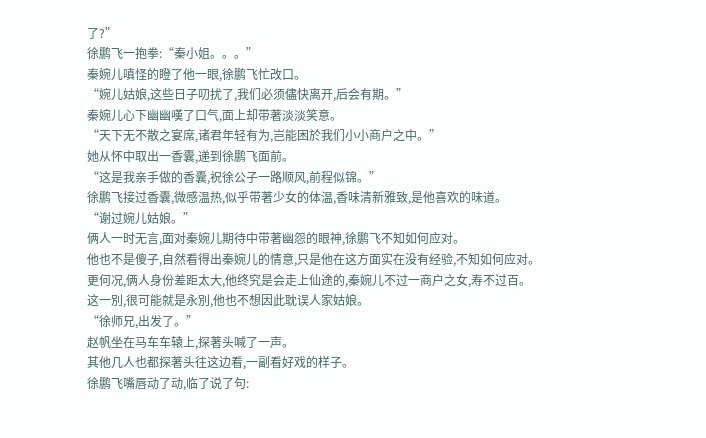了?”
徐鹏飞一抱拳:“秦小姐。。。”
秦婉儿嗔怪的瞪了他一眼,徐鹏飞忙改口。
“婉儿姑娘,这些日子叨扰了,我们必须儘快离开,后会有期。”
秦婉儿心下幽幽嘆了口气,面上却带著淡淡笑意。
“天下无不散之宴席,诸君年轻有为,岂能困於我们小小商户之中。”
她从怀中取出一香囊,递到徐鹏飞面前。
“这是我亲手做的香囊,祝徐公子一路顺风,前程似锦。”
徐鹏飞接过香囊,微感温热,似乎带著少女的体温,香味清新雅致,是他喜欢的味道。
“谢过婉儿姑娘。”
俩人一时无言,面对秦婉儿期待中带著幽怨的眼神,徐鹏飞不知如何应对。
他也不是傻子,自然看得出秦婉儿的情意,只是他在这方面实在没有经验,不知如何应对。
更何况,俩人身份差距太大,他终究是会走上仙途的,秦婉儿不过一商户之女,寿不过百。
这一別,很可能就是永別,他也不想因此耽误人家姑娘。
“徐师兄,出发了。”
赵帆坐在马车车辕上,探著头喊了一声。
其他几人也都探著头往这边看,一副看好戏的样子。
徐鹏飞嘴唇动了动,临了说了句: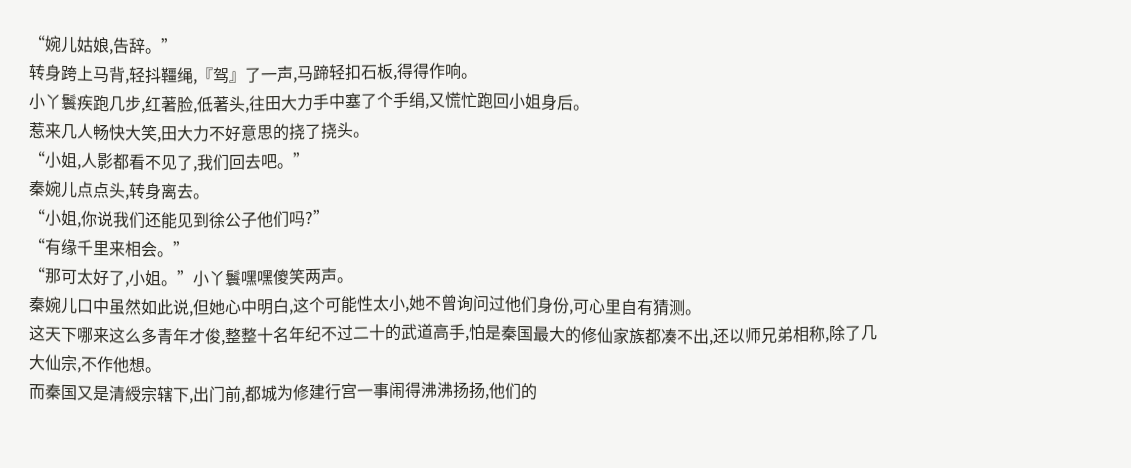“婉儿姑娘,告辞。”
转身跨上马背,轻抖韁绳,『驾』了一声,马蹄轻扣石板,得得作响。
小丫鬟疾跑几步,红著脸,低著头,往田大力手中塞了个手绢,又慌忙跑回小姐身后。
惹来几人畅快大笑,田大力不好意思的挠了挠头。
“小姐,人影都看不见了,我们回去吧。”
秦婉儿点点头,转身离去。
“小姐,你说我们还能见到徐公子他们吗?”
“有缘千里来相会。”
“那可太好了,小姐。”小丫鬟嘿嘿傻笑两声。
秦婉儿口中虽然如此说,但她心中明白,这个可能性太小,她不曾询问过他们身份,可心里自有猜测。
这天下哪来这么多青年才俊,整整十名年纪不过二十的武道高手,怕是秦国最大的修仙家族都凑不出,还以师兄弟相称,除了几大仙宗,不作他想。
而秦国又是清綬宗辖下,出门前,都城为修建行宫一事闹得沸沸扬扬,他们的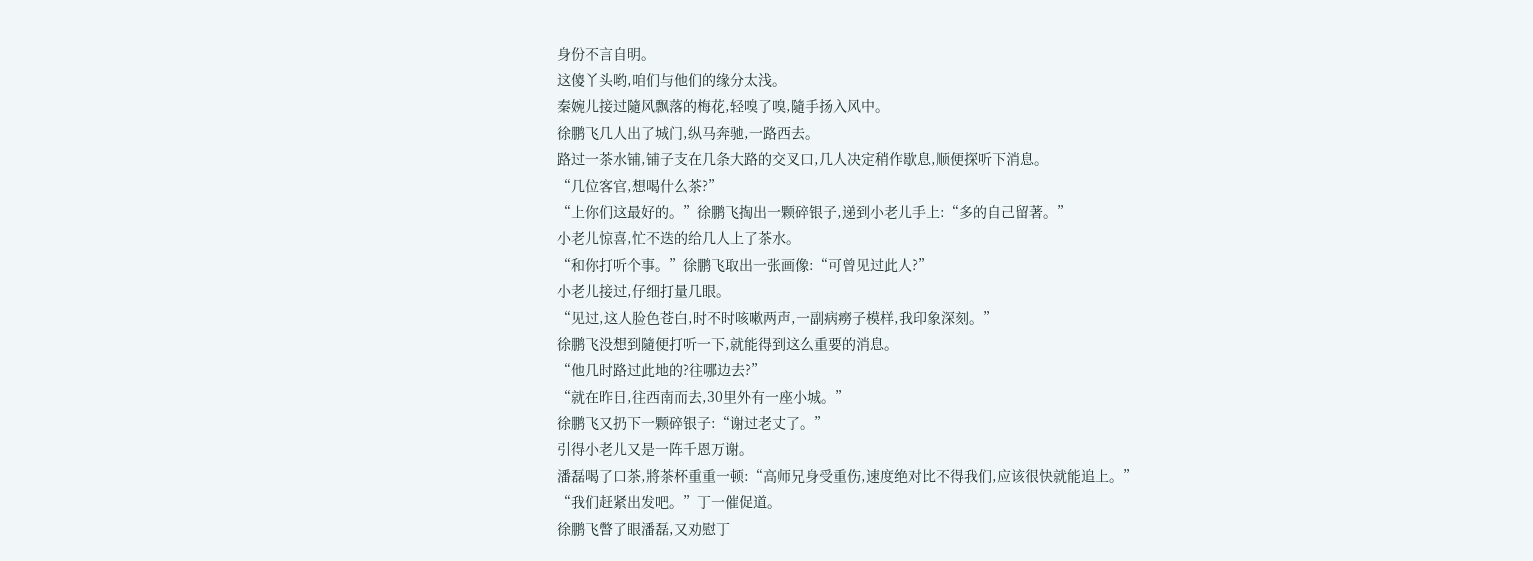身份不言自明。
这傻丫头哟,咱们与他们的缘分太浅。
秦婉儿接过隨风飘落的梅花,轻嗅了嗅,隨手扬入风中。
徐鹏飞几人出了城门,纵马奔驰,一路西去。
路过一茶水铺,铺子支在几条大路的交叉口,几人决定稍作歇息,顺便探听下消息。
“几位客官,想喝什么茶?”
“上你们这最好的。”徐鹏飞掏出一颗碎银子,递到小老儿手上:“多的自己留著。”
小老儿惊喜,忙不迭的给几人上了茶水。
“和你打听个事。”徐鹏飞取出一张画像:“可曾见过此人?”
小老儿接过,仔细打量几眼。
“见过,这人脸色苍白,时不时咳嗽两声,一副病癆子模样,我印象深刻。”
徐鹏飞没想到隨便打听一下,就能得到这么重要的消息。
“他几时路过此地的?往哪边去?”
“就在昨日,往西南而去,30里外有一座小城。”
徐鹏飞又扔下一颗碎银子:“谢过老丈了。”
引得小老儿又是一阵千恩万谢。
潘磊喝了口茶,將茶杯重重一顿:“高师兄身受重伤,速度绝对比不得我们,应该很快就能追上。”
“我们赶紧出发吧。”丁一催促道。
徐鹏飞瞥了眼潘磊,又劝慰丁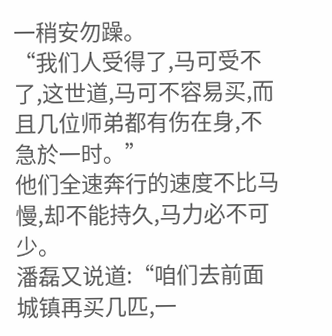一稍安勿躁。
“我们人受得了,马可受不了,这世道,马可不容易买,而且几位师弟都有伤在身,不急於一时。”
他们全速奔行的速度不比马慢,却不能持久,马力必不可少。
潘磊又说道:“咱们去前面城镇再买几匹,一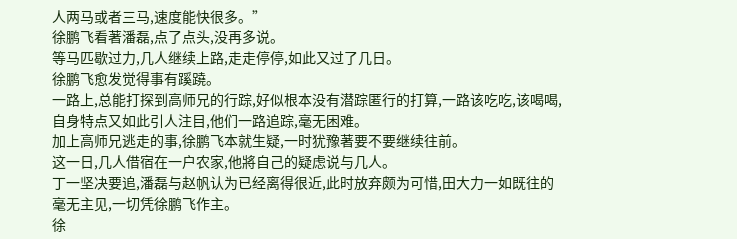人两马或者三马,速度能快很多。”
徐鹏飞看著潘磊,点了点头,没再多说。
等马匹歇过力,几人继续上路,走走停停,如此又过了几日。
徐鹏飞愈发觉得事有蹊蹺。
一路上,总能打探到高师兄的行踪,好似根本没有潜踪匿行的打算,一路该吃吃,该喝喝,自身特点又如此引人注目,他们一路追踪,毫无困难。
加上高师兄逃走的事,徐鹏飞本就生疑,一时犹豫著要不要继续往前。
这一日,几人借宿在一户农家,他將自己的疑虑说与几人。
丁一坚决要追,潘磊与赵帆认为已经离得很近,此时放弃颇为可惜,田大力一如既往的毫无主见,一切凭徐鹏飞作主。
徐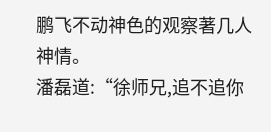鹏飞不动神色的观察著几人神情。
潘磊道:“徐师兄,追不追你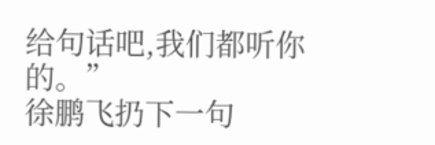给句话吧,我们都听你的。”
徐鹏飞扔下一句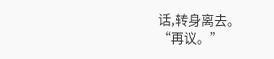话,转身离去。
“再议。”